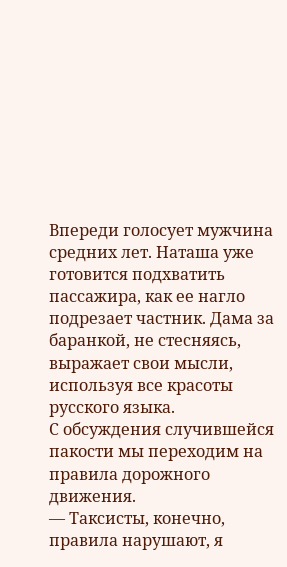Впереди голосует мужчина средних лет. Наташа уже готовится подхватить пассажира, как ее нагло подрезает частник. Дама за баранкой, не стесняясь, выражает свои мысли, используя все красоты русского языка.
С обсуждения случившейся пакости мы переходим на правила дорожного движения.
— Таксисты, конечно, правила нарушают, я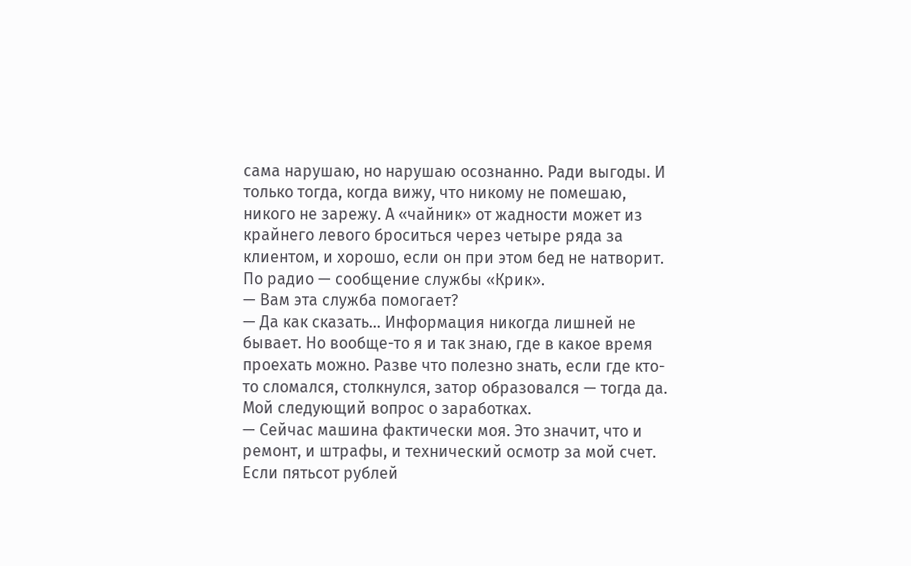сама нарушаю, но нарушаю осознанно. Ради выгоды. И только тогда, когда вижу, что никому не помешаю, никого не зарежу. А «чайник» от жадности может из крайнего левого броситься через четыре ряда за клиентом, и хорошо, если он при этом бед не натворит.
По радио — сообщение службы «Крик».
— Вам эта служба помогает?
— Да как сказать… Информация никогда лишней не бывает. Но вообще-то я и так знаю, где в какое время проехать можно. Разве что полезно знать, если где кто-то сломался, столкнулся, затор образовался — тогда да.
Мой следующий вопрос о заработках.
— Сейчас машина фактически моя. Это значит, что и ремонт, и штрафы, и технический осмотр за мой счет. Если пятьсот рублей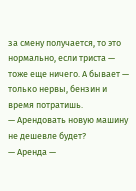за смену получается, то это нормально, если триста — тоже еще ничего. А бывает — только нервы, бензин и время потратишь.
— Арендовать новую машину не дешевле будет?
— Аренда —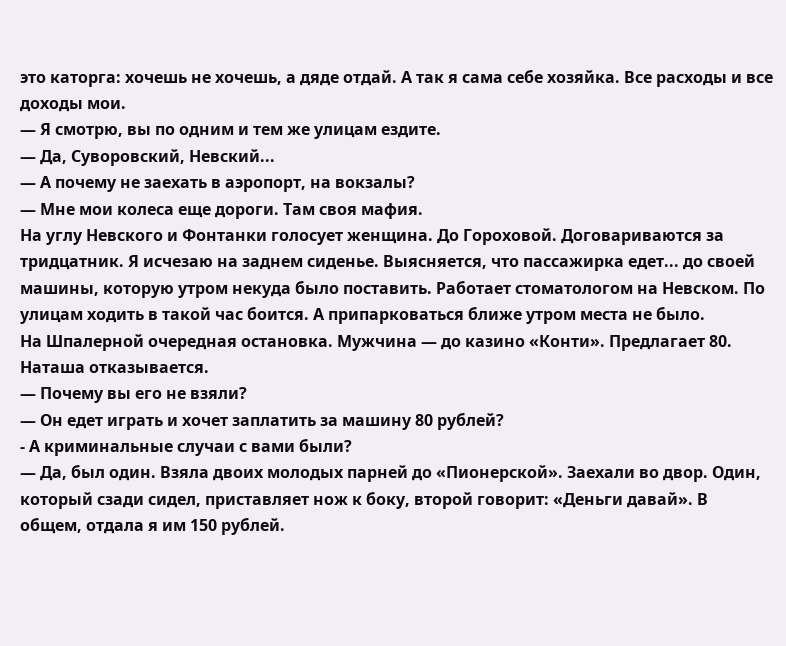это каторга: хочешь не хочешь, а дяде отдай. А так я сама себе хозяйка. Все расходы и все доходы мои.
— Я смотрю, вы по одним и тем же улицам ездите.
— Да, Суворовский, Невский...
— А почему не заехать в аэропорт, на вокзалы?
— Мне мои колеса еще дороги. Там своя мафия.
На углу Невского и Фонтанки голосует женщина. До Гороховой. Договариваются за тридцатник. Я исчезаю на заднем сиденье. Выясняется, что пассажирка едет... до своей машины, которую утром некуда было поставить. Работает стоматологом на Невском. По улицам ходить в такой час боится. А припарковаться ближе утром места не было.
На Шпалерной очередная остановка. Мужчина — до казино «Конти». Предлагает 80. Наташа отказывается.
— Почему вы его не взяли?
— Он едет играть и хочет заплатить за машину 80 рублей?
- А криминальные случаи с вами были?
— Да, был один. Взяла двоих молодых парней до «Пионерской». Заехали во двор. Один, который сзади сидел, приставляет нож к боку, второй говорит: «Деньги давай». В общем, отдала я им 150 рублей.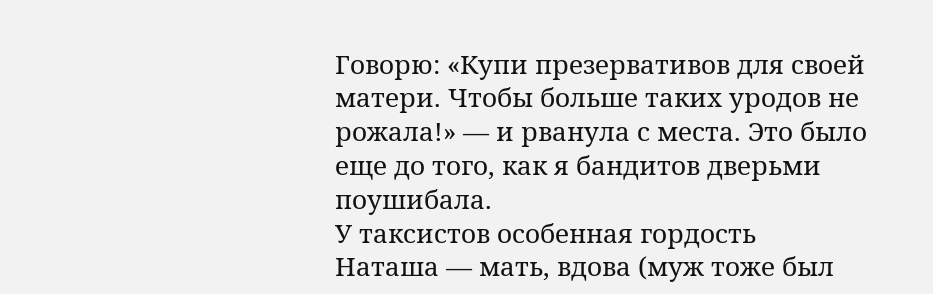Говорю: «Купи презервативов для своей матери. Чтобы больше таких уродов не рожала!» — и рванула с места. Это было еще до того, как я бандитов дверьми поушибала.
У таксистов особенная гордость
Наташа — мать, вдова (муж тоже был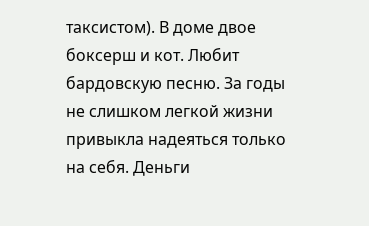таксистом). В доме двое боксерш и кот. Любит бардовскую песню. За годы не слишком легкой жизни привыкла надеяться только на себя. Деньги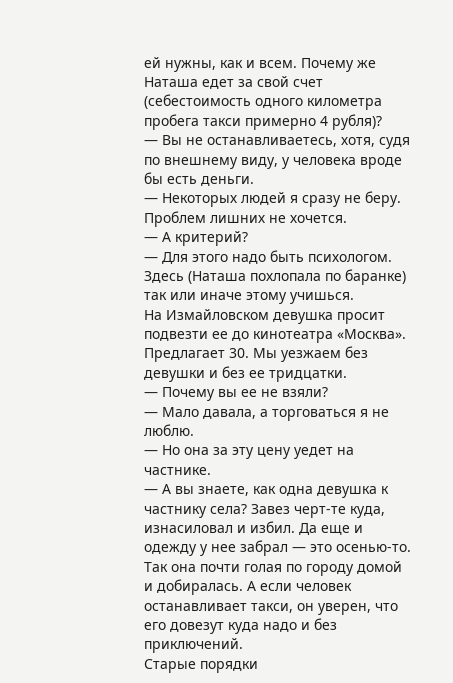ей нужны, как и всем. Почему же Наташа едет за свой счет (себестоимость одного километра пробега такси примерно 4 рубля)?
— Вы не останавливаетесь, хотя, судя по внешнему виду, у человека вроде бы есть деньги.
— Некоторых людей я сразу не беру. Проблем лишних не хочется.
— А критерий?
— Для этого надо быть психологом. Здесь (Наташа похлопала по баранке) так или иначе этому учишься.
На Измайловском девушка просит подвезти ее до кинотеатра «Москва». Предлагает 30. Мы уезжаем без девушки и без ее тридцатки.
— Почему вы ее не взяли?
— Мало давала, а торговаться я не люблю.
— Но она за эту цену уедет на частнике.
— А вы знаете, как одна девушка к частнику села? Завез черт-те куда, изнасиловал и избил. Да еще и одежду у нее забрал — это осенью-то. Так она почти голая по городу домой и добиралась. А если человек останавливает такси, он уверен, что его довезут куда надо и без приключений.
Старые порядки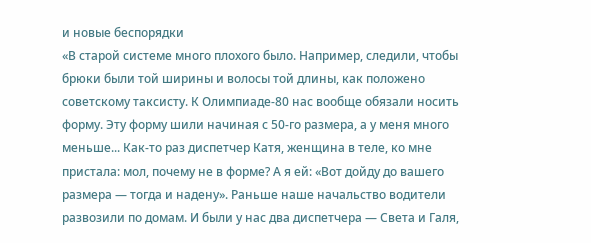и новые беспорядки
«В старой системе много плохого было. Например, следили, чтобы брюки были той ширины и волосы той длины, как положено советскому таксисту. К Олимпиаде-80 нас вообще обязали носить форму. Эту форму шили начиная с 50-го размера, а у меня много меньше... Как-то раз диспетчер Катя, женщина в теле, ко мне пристала: мол, почему не в форме? А я ей: «Вот дойду до вашего размера — тогда и надену». Раньше наше начальство водители развозили по домам. И были у нас два диспетчера — Света и Галя,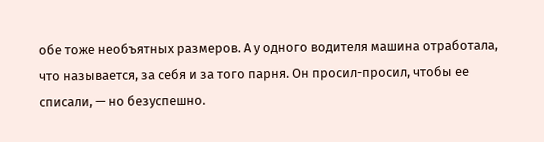обе тоже необъятных размеров. А у одного водителя машина отработала, что называется, за себя и за того парня. Он просил-просил, чтобы ее списали, — но безуспешно.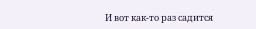И вот как-то раз садится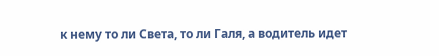к нему то ли Света, то ли Галя, а водитель идет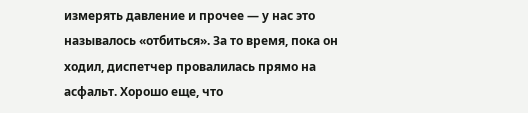измерять давление и прочее — у нас это называлось «отбиться». За то время, пока он ходил, диспетчер провалилась прямо на асфальт. Хорошо еще, что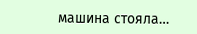машина стояла…